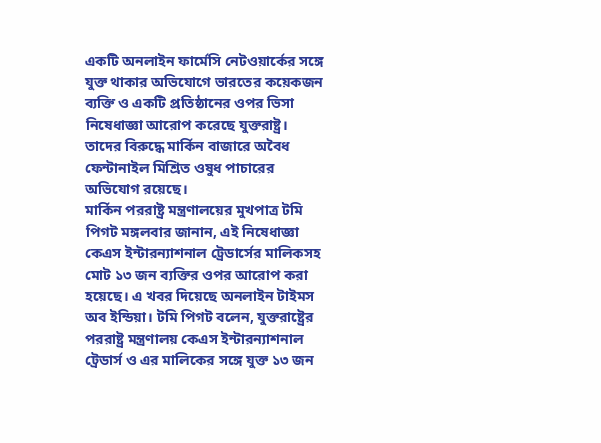একটি অনলাইন ফার্মেসি নেটওয়ার্কের সঙ্গে যুক্ত থাকার অভিযোগে ভারতের কয়েকজন ব্যক্তি ও একটি প্রতিষ্ঠানের ওপর ভিসা নিষেধাজ্ঞা আরোপ করেছে যুক্তরাষ্ট্র। তাদের বিরুদ্ধে মার্কিন বাজারে অবৈধ ফেন্টানাইল মিশ্রিত ওষুধ পাচারের অভিযোগ রয়েছে।
মার্কিন পররাষ্ট্র মন্ত্রণালয়ের মুখপাত্র টমি পিগট মঙ্গলবার জানান, এই নিষেধাজ্ঞা কেএস ইন্টারন্যাশনাল ট্রেডার্সের মালিকসহ মোট ১৩ জন ব্যক্তির ওপর আরোপ করা হয়েছে। এ খবর দিয়েছে অনলাইন টাইমস অব ইন্ডিয়া। টমি পিগট বলেন, যুক্তরাষ্ট্রের পররাষ্ট্র মন্ত্রণালয় কেএস ইন্টারন্যাশনাল ট্রেডার্স ও এর মালিকের সঙ্গে যুক্ত ১৩ জন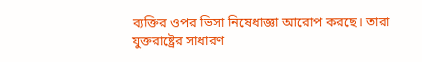ব্যক্তির ওপর ভিসা নিষেধাজ্ঞা আরোপ করছে। তারা যুক্তরাষ্ট্রের সাধারণ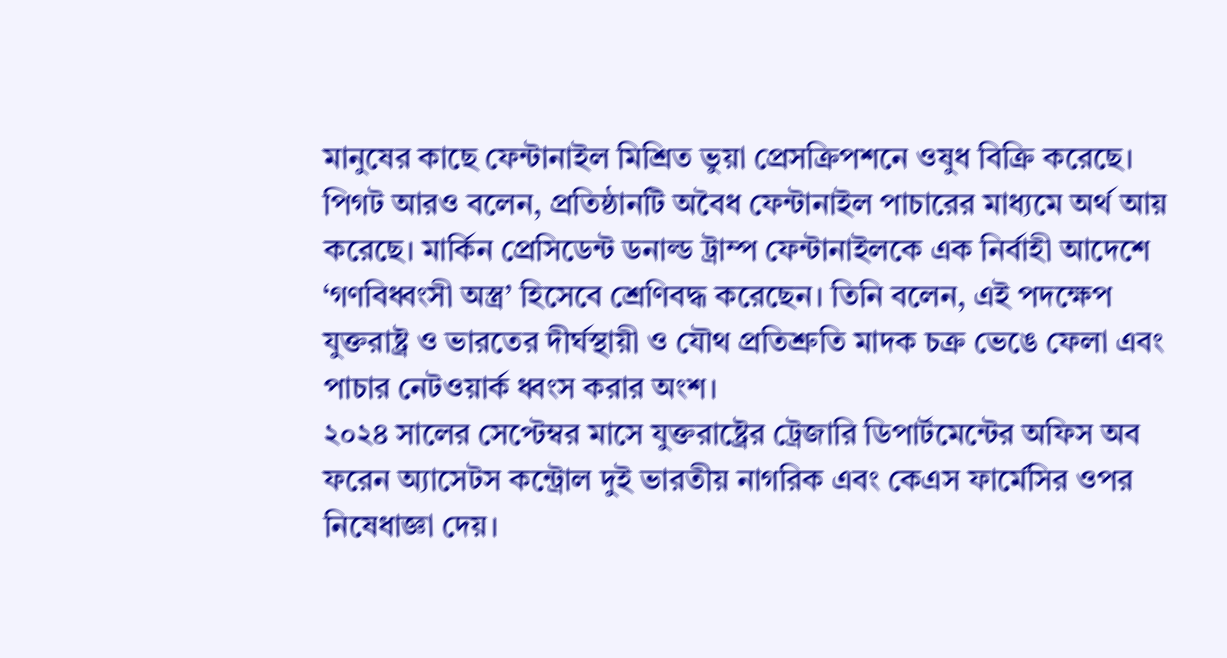মানুষের কাছে ফেন্টানাইল মিশ্রিত ভুয়া প্রেসক্রিপশনে ওষুধ বিক্রি করেছে।
পিগট আরও বলেন, প্রতিষ্ঠানটি অবৈধ ফেন্টানাইল পাচারের মাধ্যমে অর্থ আয় করেছে। মার্কিন প্রেসিডেন্ট ডনাল্ড ট্রাম্প ফেন্টানাইলকে এক নির্বাহী আদেশে ‘গণবিধ্বংসী অস্ত্র’ হিসেবে শ্রেণিবদ্ধ করেছেন। তিনি বলেন, এই পদক্ষেপ যুক্তরাষ্ট্র ও ভারতের দীর্ঘস্থায়ী ও যৌথ প্রতিশ্রুতি মাদক চক্র ভেঙে ফেলা এবং পাচার নেটওয়ার্ক ধ্বংস করার অংশ।
২০২৪ সালের সেপ্টেম্বর মাসে যুক্তরাষ্ট্রের ট্রেজারি ডিপার্টমেন্টের অফিস অব ফরেন অ্যাসেটস কন্ট্রোল দুই ভারতীয় নাগরিক এবং কেএস ফার্মেসির ওপর নিষেধাজ্ঞা দেয়।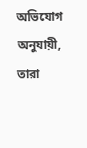অভিযোগ অনুযায়ী, তারা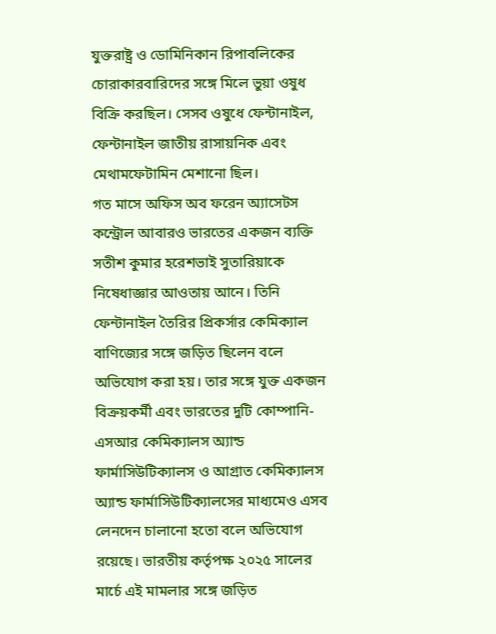যুক্তরাষ্ট্র ও ডোমিনিকান রিপাবলিকের চোরাকারবারিদের সঙ্গে মিলে ভুয়া ওষুধ বিক্রি করছিল। সেসব ওষুধে ফেন্টানাইল, ফেন্টানাইল জাতীয় রাসায়নিক এবং মেথামফেটামিন মেশানো ছিল।
গত মাসে অফিস অব ফরেন অ্যাসেটস কন্ট্রোল আবারও ভারতের একজন ব্যক্তি সতীশ কুমার হরেশভাই সুতারিয়াকে নিষেধাজ্ঞার আওতায় আনে। তিনি ফেন্টানাইল তৈরির প্রিকর্সার কেমিক্যাল বাণিজ্যের সঙ্গে জড়িত ছিলেন বলে অভিযোগ করা হয়। তার সঙ্গে যুক্ত একজন বিক্রয়কর্মী এবং ভারতের দুটি কোম্পানি- এসআর কেমিক্যালস অ্যান্ড ফার্মাসিউটিক্যালস ও আগ্রাত কেমিক্যালস অ্যান্ড ফার্মাসিউটিক্যালসের মাধ্যমেও এসব লেনদেন চালানো হতো বলে অভিযোগ রয়েছে। ভারতীয় কর্তৃপক্ষ ২০২৫ সালের মার্চে এই মামলার সঙ্গে জড়িত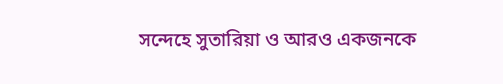সন্দেহে সুতারিয়া ও আরও একজনকে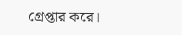গ্রেপ্তার করে।